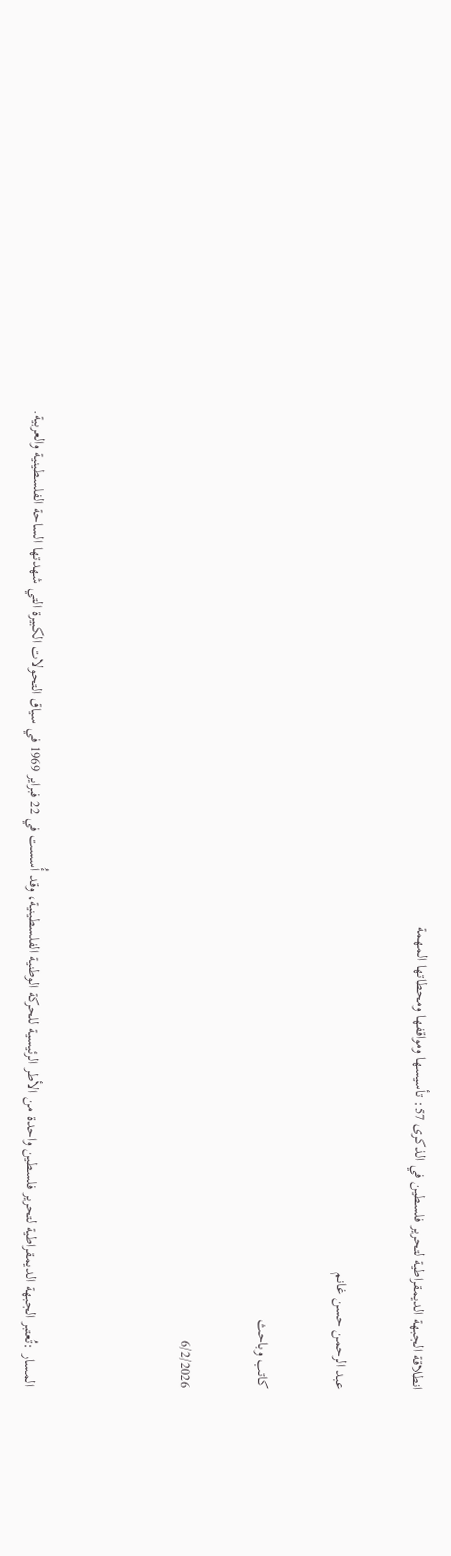انطلاقة الجبهة الديمقراطية لتحرير فلسطين في الذكرى 57: تأسيسها ومواقفها ومحطاتها المهمة

عبد الرحمن حسن غانم

كاتب وباحث

6/2/2026



المسار :تُعتبر الجبهة الديمقراطية لتحرير فلسطين واحدة من الأطر الرئيسية للحركة الوطنية الفلسطينية، وقد أُسست في 22 فبراير 1969 في سياق التحولات الكبيرة التي شهدتها الساحة الفلسطينية والعربية.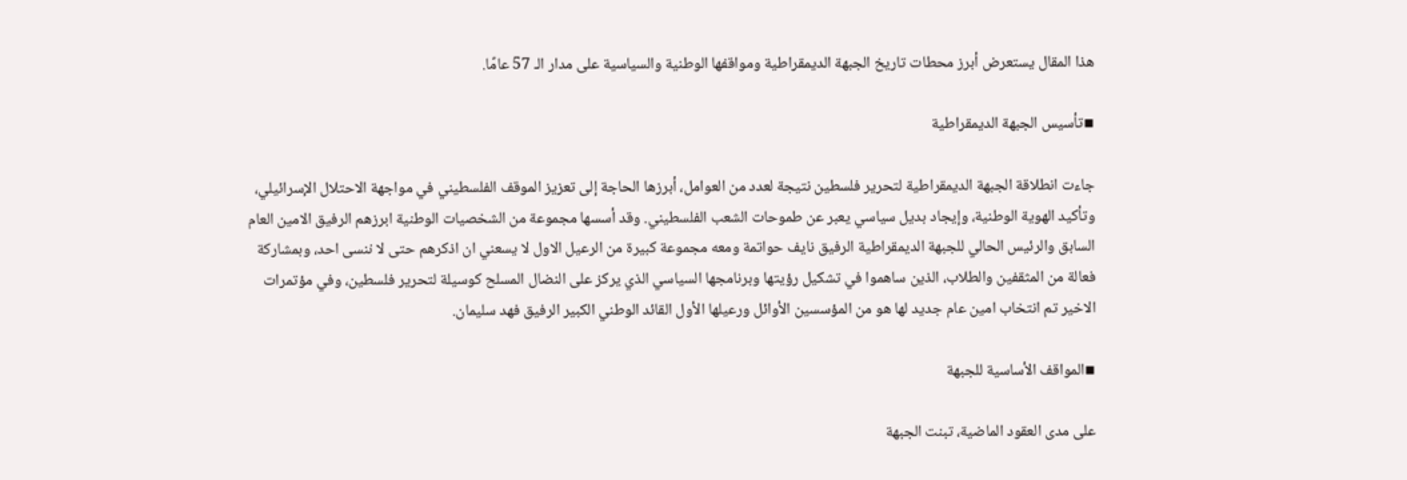هذا المقال يستعرض أبرز محطات تاريخ الجبهة الديمقراطية ومواقفها الوطنية والسياسية على مدار الـ 57 عامًا.

▪تأسيس الجبهة الديمقراطية

جاءت انطلاقة الجبهة الديمقراطية لتحرير فلسطين نتيجة لعدد من العوامل، أبرزها الحاجة إلى تعزيز الموقف الفلسطيني في مواجهة الاحتلال الإسرائيلي، وتأكيد الهوية الوطنية، وإيجاد بديل سياسي يعبر عن طموحات الشعب الفلسطيني. وقد أسسها مجموعة من الشخصيات الوطنية ابرزهم الرفيق الامين العام السابق والرئيس الحالي للجبهة الديمقراطية الرفيق نايف حواتمة ومعه مجموعة كبيرة من الرعيل الاول لا يسعني ان اذكرهم حتى لا ننسى احد، وبمشاركة فعالة من المثقفين والطلاب، الذين ساهموا في تشكيل رؤيتها وبرنامجها السياسي الذي يركز على النضال المسلح كوسيلة لتحرير فلسطين، وفي مؤتمرات الاخير تم انتخاب امين عام جديد لها هو من المؤسسين الأوائل ورعيلها الأول القائد الوطني الكبير الرفيق فهد سليمان.

▪المواقف الأساسية للجبهة

على مدى العقود الماضية، تبنت الجبهة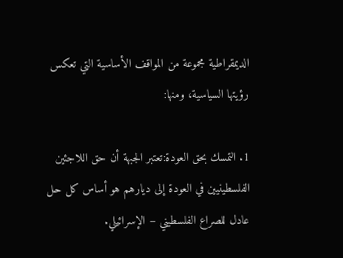الديمقراطية مجموعة من المواقف الأساسية التي تعكس رؤيتها السياسية، ومنها:

1. التمسك بحق العودة:تعتبر الجبهة أن حق اللاجئين الفلسطينيين في العودة إلى ديارهم هو أساس كل حل عادل للصراع الفلسطيني – الإسرائيلي.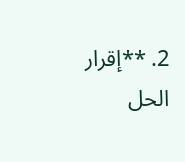2. **إقرار الحل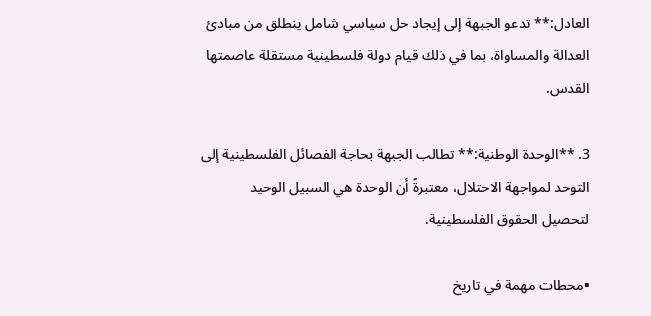العادل:** تدعو الجبهة إلى إيجاد حل سياسي شامل ينطلق من مبادئ العدالة والمساواة، بما في ذلك قيام دولة فلسطينية مستقلة عاصمتها القدس.

3. **الوحدة الوطنية:** تطالب الجبهة بحاجة الفصائل الفلسطينية إلى التوحد لمواجهة الاحتلال، معتبرةً أن الوحدة هي السبيل الوحيد لتحصيل الحقوق الفلسطينية.

▪محطات مهمة في تاريخ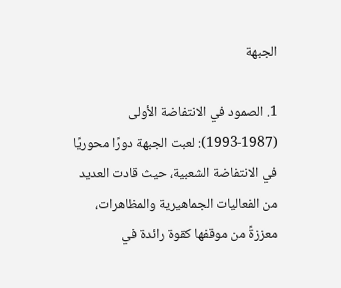الجبهة

1. الصمود في الانتفاضة الأولى (1987-1993): لعبت الجبهة دورًا محوريًا في الانتفاضة الشعبية، حيث قادت العديد من الفعاليات الجماهيرية والمظاهرات، معززةً من موقفها كقوة رائدة في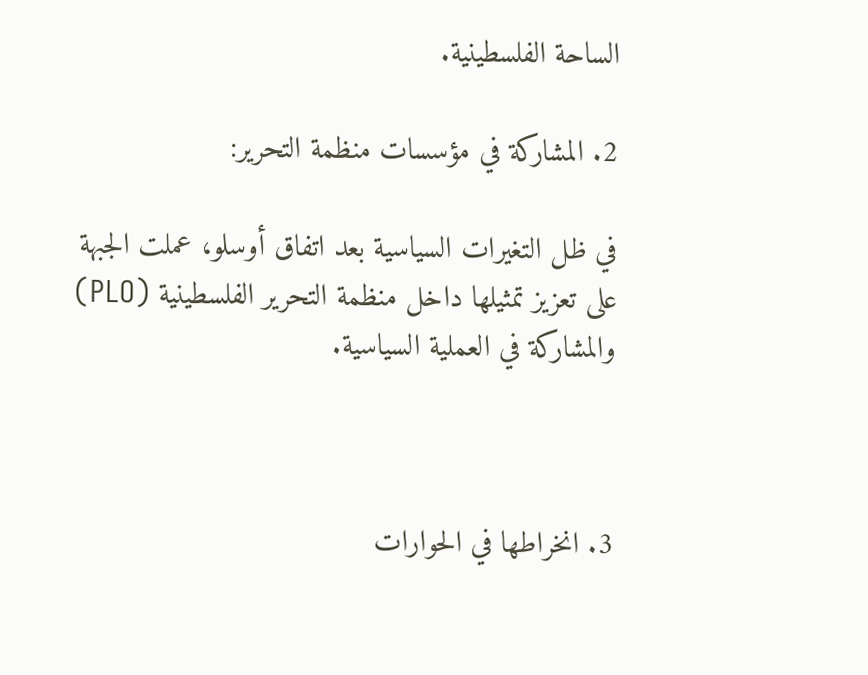الساحة الفلسطينية.

2. المشاركة في مؤسسات منظمة التحرير:

في ظل التغيرات السياسية بعد اتفاق أوسلو، عملت الجبهة على تعزيز تمثيلها داخل منظمة التحرير الفلسطينية (PLO) والمشاركة في العملية السياسية.



3. انخراطها في الحوارات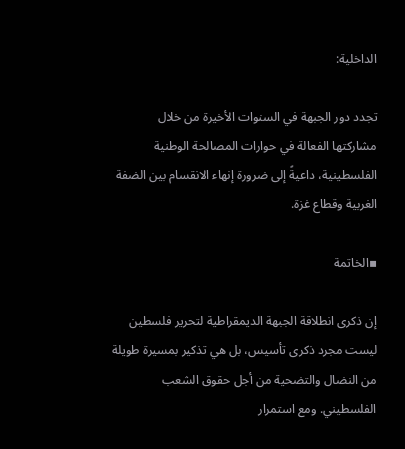الداخلية:

تجدد دور الجبهة في السنوات الأخيرة من خلال مشاركتها الفعالة في حوارات المصالحة الوطنية الفلسطينية، داعيةً إلى ضرورة إنهاء الانقسام بين الضفة الغربية وقطاع غزة.

▪الخاتمة

إن ذكرى انطلاقة الجبهة الديمقراطية لتحرير فلسطين ليست مجرد ذكرى تأسيس، بل هي تذكير بمسيرة طويلة من النضال والتضحية من أجل حقوق الشعب الفلسطيني. ومع استمرار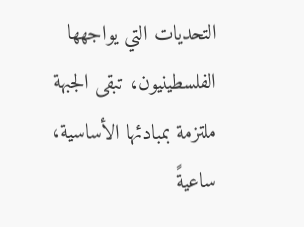التحديات التي يواجهها الفلسطينيون، تبقى الجبهة ملتزمة بمبادئها الأساسية، ساعيةً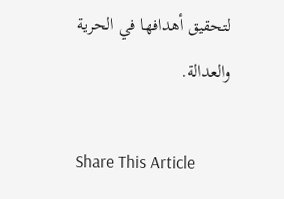لتحقيق أهدافها في الحرية والعدالة.

Share This Article